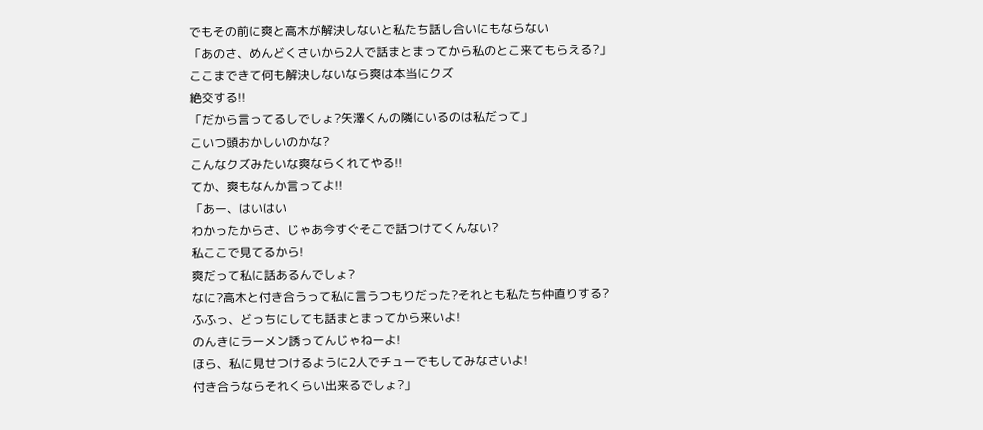でもその前に爽と高木が解決しないと私たち話し合いにもならない
「あのさ、めんどくさいから2人で話まとまってから私のとこ来てもらえる?」
ここまできて何も解決しないなら爽は本当にクズ
絶交する!!
「だから言ってるしでしょ?矢澤くんの隣にいるのは私だって」
こいつ頭おかしいのかな?
こんなクズみたいな爽ならくれてやる!!
てか、爽もなんか言ってよ!!
「あー、はいはい
わかったからさ、じゃあ今すぐそこで話つけてくんない?
私ここで見てるから!
爽だって私に話あるんでしょ?
なに?高木と付き合うって私に言うつもりだった?それとも私たち仲直りする?
ふふっ、どっちにしても話まとまってから来いよ!
のんきにラーメン誘ってんじゃねーよ!
ほら、私に見せつけるように2人でチューでもしてみなさいよ!
付き合うならそれくらい出来るでしょ?」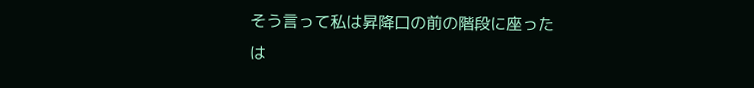そう言って私は昇降口の前の階段に座った
は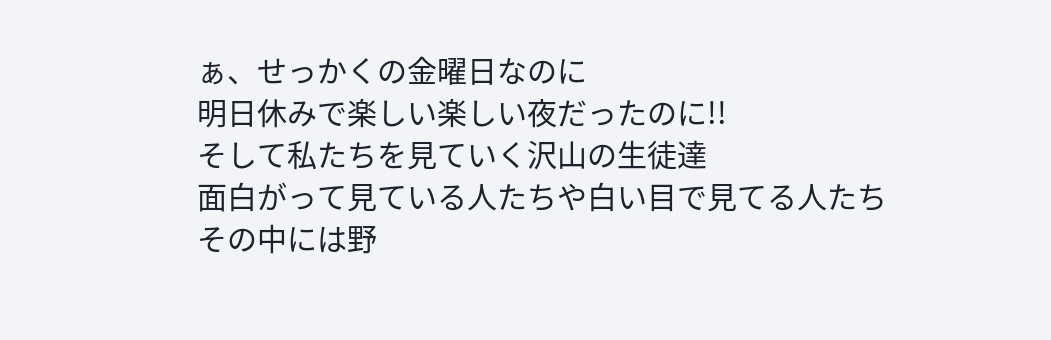ぁ、せっかくの金曜日なのに
明日休みで楽しい楽しい夜だったのに!!
そして私たちを見ていく沢山の生徒達
面白がって見ている人たちや白い目で見てる人たち
その中には野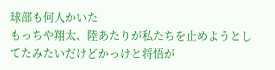球部も何人かいた
もっちや翔太、陸あたりが私たちを止めようとしてたみたいだけどかっけと将悟が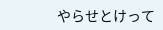やらせとけって